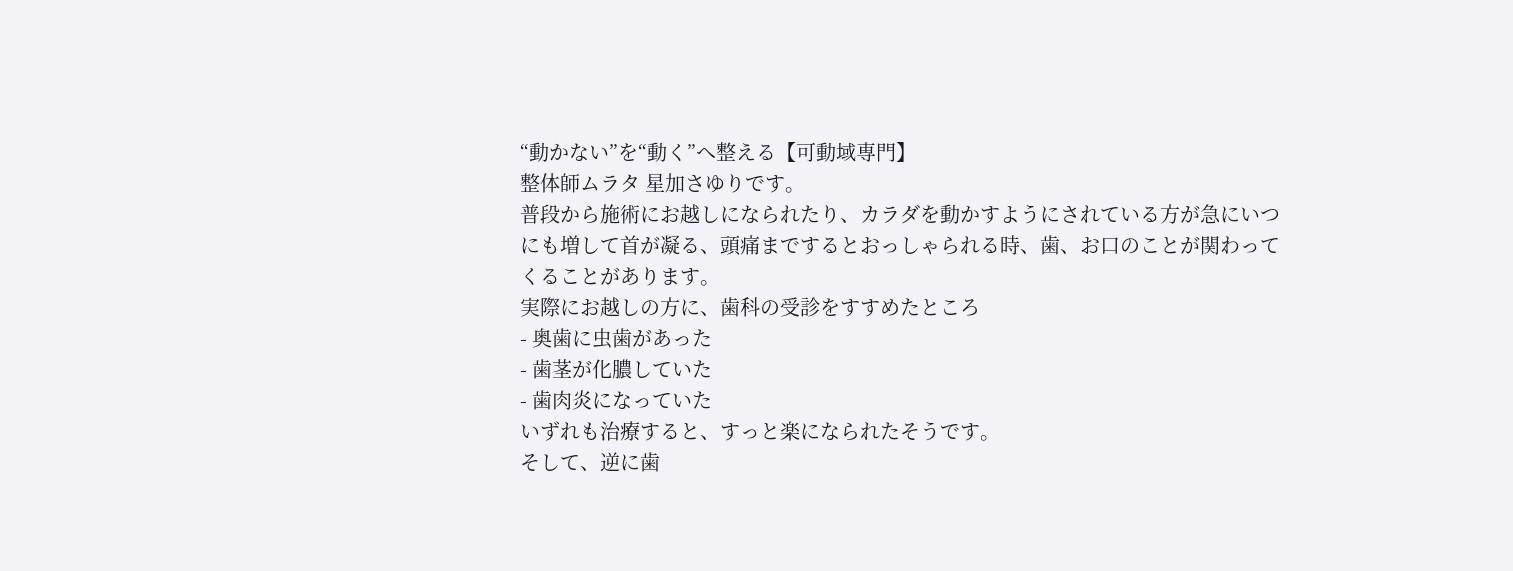“動かない”を“動く”へ整える【可動域専門】
整体師ムラタ 星加さゆりです。
普段から施術にお越しになられたり、カラダを動かすようにされている方が急にいつにも増して首が凝る、頭痛までするとおっしゃられる時、歯、お口のことが関わってくることがあります。
実際にお越しの方に、歯科の受診をすすめたところ
- 奥歯に虫歯があった
- 歯茎が化膿していた
- 歯肉炎になっていた
いずれも治療すると、すっと楽になられたそうです。
そして、逆に歯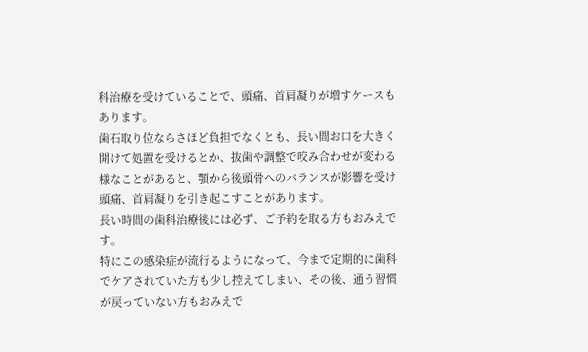科治療を受けていることで、頭痛、首肩凝りが増すケースもあります。
歯石取り位ならさほど負担でなくとも、長い間お口を大きく開けて処置を受けるとか、抜歯や調整で咬み合わせが変わる様なことがあると、顎から後頭骨へのバランスが影響を受け頭痛、首肩凝りを引き起こすことがあります。
長い時間の歯科治療後には必ず、ご予約を取る方もおみえです。
特にこの感染症が流行るようになって、今まで定期的に歯科でケアされていた方も少し控えてしまい、その後、通う習慣が戻っていない方もおみえで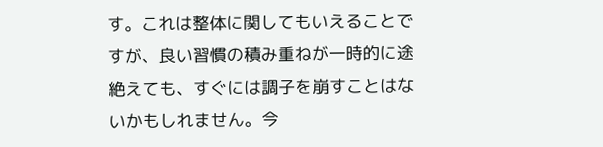す。これは整体に関してもいえることですが、良い習慣の積み重ねが一時的に途絶えても、すぐには調子を崩すことはないかもしれません。今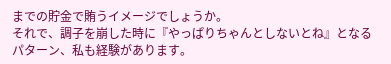までの貯金で賄うイメージでしょうか。
それで、調子を崩した時に『やっぱりちゃんとしないとね』となるパターン、私も経験があります。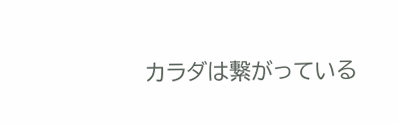カラダは繋がっている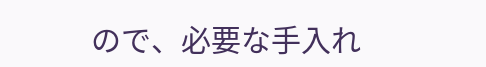ので、必要な手入れ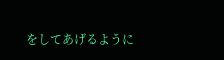をしてあげるように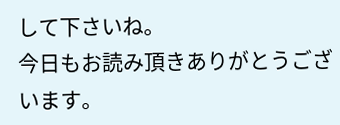して下さいね。
今日もお読み頂きありがとうございます。